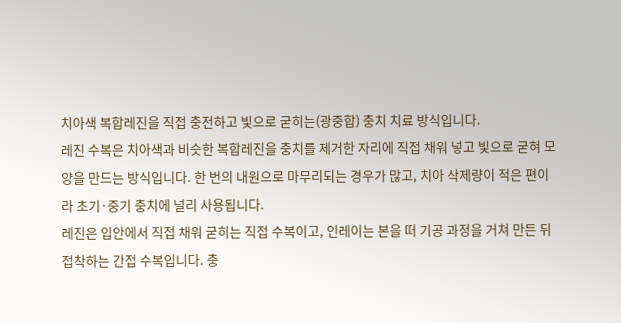치아색 복합레진을 직접 충전하고 빛으로 굳히는(광중합) 충치 치료 방식입니다.
레진 수복은 치아색과 비슷한 복합레진을 충치를 제거한 자리에 직접 채워 넣고 빛으로 굳혀 모양을 만드는 방식입니다. 한 번의 내원으로 마무리되는 경우가 많고, 치아 삭제량이 적은 편이라 초기·중기 충치에 널리 사용됩니다.
레진은 입안에서 직접 채워 굳히는 직접 수복이고, 인레이는 본을 떠 기공 과정을 거쳐 만든 뒤 접착하는 간접 수복입니다. 충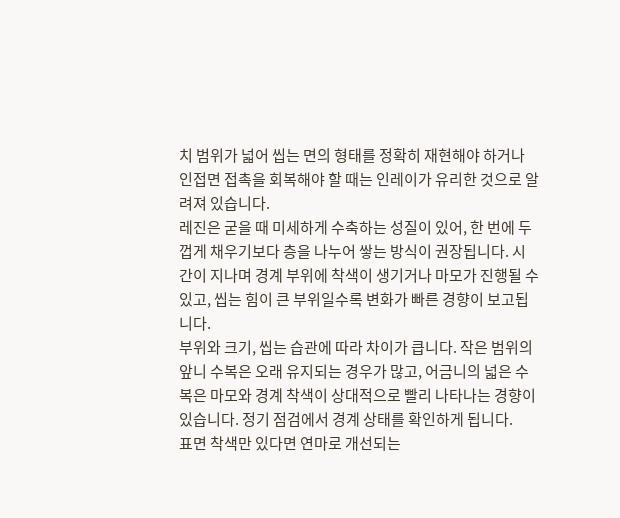치 범위가 넓어 씹는 면의 형태를 정확히 재현해야 하거나 인접면 접촉을 회복해야 할 때는 인레이가 유리한 것으로 알려져 있습니다.
레진은 굳을 때 미세하게 수축하는 성질이 있어, 한 번에 두껍게 채우기보다 층을 나누어 쌓는 방식이 권장됩니다. 시간이 지나며 경계 부위에 착색이 생기거나 마모가 진행될 수 있고, 씹는 힘이 큰 부위일수록 변화가 빠른 경향이 보고됩니다.
부위와 크기, 씹는 습관에 따라 차이가 큽니다. 작은 범위의 앞니 수복은 오래 유지되는 경우가 많고, 어금니의 넓은 수복은 마모와 경계 착색이 상대적으로 빨리 나타나는 경향이 있습니다. 정기 점검에서 경계 상태를 확인하게 됩니다.
표면 착색만 있다면 연마로 개선되는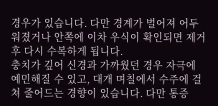경우가 있습니다. 다만 경계가 벌어져 어두워졌거나 안쪽에 이차 우식이 확인되면 제거 후 다시 수복하게 됩니다.
충치가 깊어 신경과 가까웠던 경우 자극에 예민해질 수 있고, 대개 며칠에서 수주에 걸쳐 줄어드는 경향이 있습니다. 다만 통증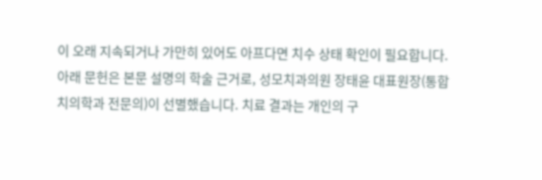이 오래 지속되거나 가만히 있어도 아프다면 치수 상태 확인이 필요합니다.
아래 문헌은 본문 설명의 학술 근거로, 성모치과의원 장태윤 대표원장(통합치의학과 전문의)이 선별했습니다. 치료 결과는 개인의 구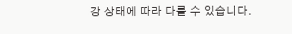강 상태에 따라 다를 수 있습니다.